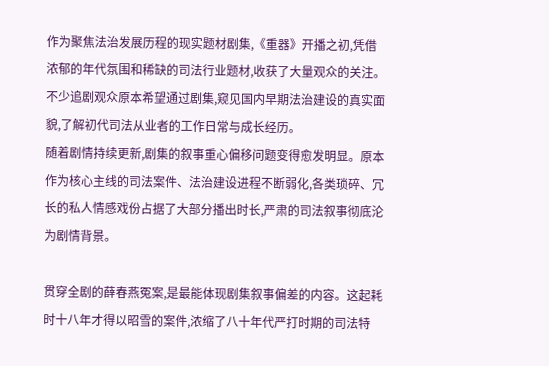作为聚焦法治发展历程的现实题材剧集,《重器》开播之初,凭借浓郁的年代氛围和稀缺的司法行业题材,收获了大量观众的关注。不少追剧观众原本希望通过剧集,窥见国内早期法治建设的真实面貌,了解初代司法从业者的工作日常与成长经历。
随着剧情持续更新,剧集的叙事重心偏移问题变得愈发明显。原本作为核心主线的司法案件、法治建设进程不断弱化,各类琐碎、冗长的私人情感戏份占据了大部分播出时长,严肃的司法叙事彻底沦为剧情背景。

贯穿全剧的薛春燕冤案,是最能体现剧集叙事偏差的内容。这起耗时十八年才得以昭雪的案件,浓缩了八十年代严打时期的司法特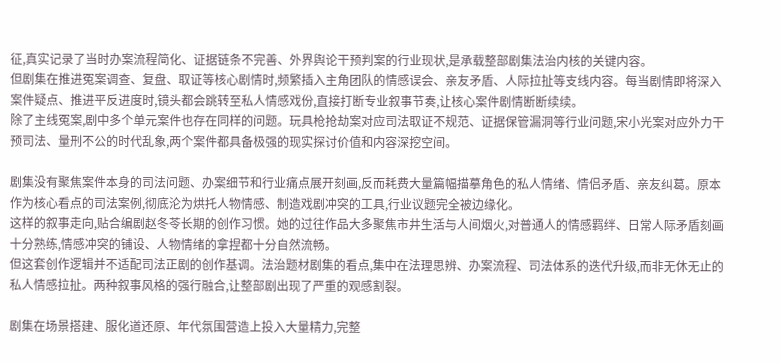征,真实记录了当时办案流程简化、证据链条不完善、外界舆论干预判案的行业现状,是承载整部剧集法治内核的关键内容。
但剧集在推进冤案调查、复盘、取证等核心剧情时,频繁插入主角团队的情感误会、亲友矛盾、人际拉扯等支线内容。每当剧情即将深入案件疑点、推进平反进度时,镜头都会跳转至私人情感戏份,直接打断专业叙事节奏,让核心案件剧情断断续续。
除了主线冤案,剧中多个单元案件也存在同样的问题。玩具枪抢劫案对应司法取证不规范、证据保管漏洞等行业问题,宋小光案对应外力干预司法、量刑不公的时代乱象,两个案件都具备极强的现实探讨价值和内容深挖空间。

剧集没有聚焦案件本身的司法问题、办案细节和行业痛点展开刻画,反而耗费大量篇幅描摹角色的私人情绪、情侣矛盾、亲友纠葛。原本作为核心看点的司法案例,彻底沦为烘托人物情感、制造戏剧冲突的工具,行业议题完全被边缘化。
这样的叙事走向,贴合编剧赵冬苓长期的创作习惯。她的过往作品大多聚焦市井生活与人间烟火,对普通人的情感羁绊、日常人际矛盾刻画十分熟练,情感冲突的铺设、人物情绪的拿捏都十分自然流畅。
但这套创作逻辑并不适配司法正剧的创作基调。法治题材剧集的看点,集中在法理思辨、办案流程、司法体系的迭代升级,而非无休无止的私人情感拉扯。两种叙事风格的强行融合,让整部剧出现了严重的观感割裂。

剧集在场景搭建、服化道还原、年代氛围营造上投入大量精力,完整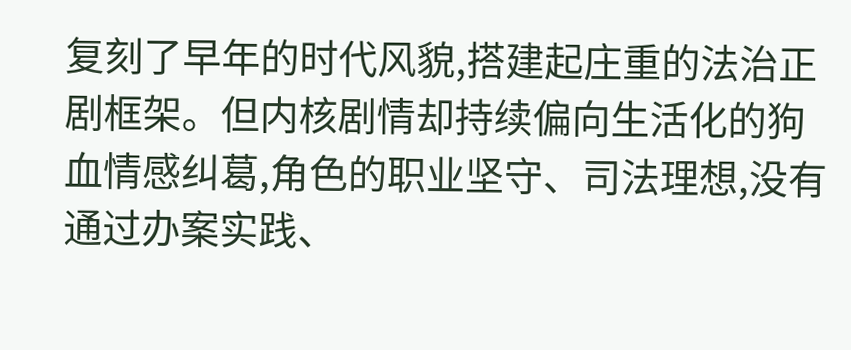复刻了早年的时代风貌,搭建起庄重的法治正剧框架。但内核剧情却持续偏向生活化的狗血情感纠葛,角色的职业坚守、司法理想,没有通过办案实践、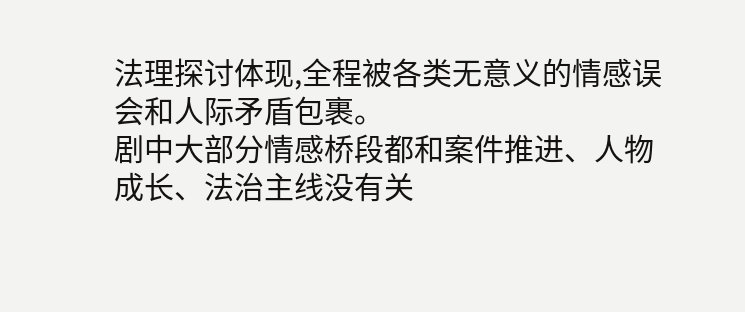法理探讨体现,全程被各类无意义的情感误会和人际矛盾包裹。
剧中大部分情感桥段都和案件推进、人物成长、法治主线没有关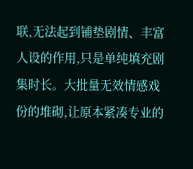联,无法起到铺垫剧情、丰富人设的作用,只是单纯填充剧集时长。大批量无效情感戏份的堆砌,让原本紧凑专业的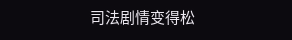司法剧情变得松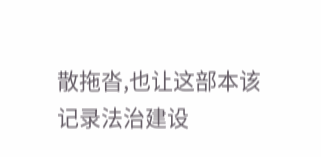散拖沓,也让这部本该记录法治建设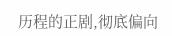历程的正剧,彻底偏向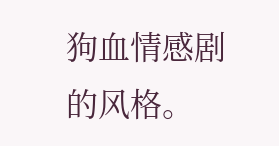狗血情感剧的风格。